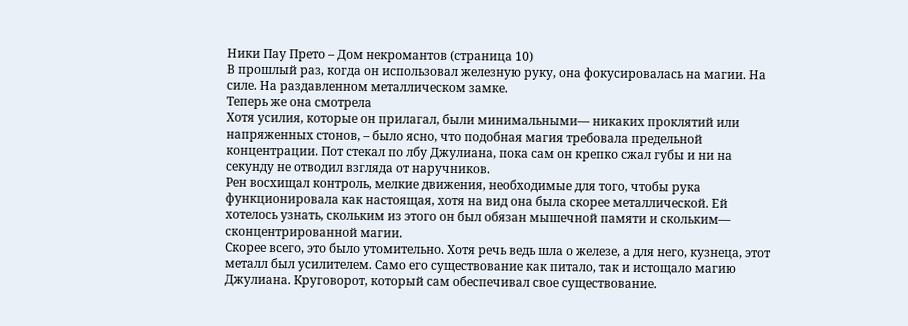Ники Пау Прето – Дом некромантов (страница 10)
В прошлый раз, когда он использовал железную руку, она фокусировалась на магии. На силе. На раздавленном металлическом замке.
Теперь же она смотрела
Хотя усилия, которые он прилагал, были минимальными— никаких проклятий или напряженных стонов, – было ясно, что подобная магия требовала предельной концентрации. Пот стекал по лбу Джулиана, пока сам он крепко сжал губы и ни на секунду не отводил взгляда от наручников.
Рен восхищал контроль, мелкие движения, необходимые для того, чтобы рука функционировала как настоящая, хотя на вид она была скорее металлической. Ей хотелось узнать, скольким из этого он был обязан мышечной памяти и скольким— сконцентрированной магии.
Скорее всего, это было утомительно. Хотя речь ведь шла о железе, а для него, кузнеца, этот металл был усилителем. Само его существование как питало, так и истощало магию Джулиана. Круговорот, который сам обеспечивал свое существование.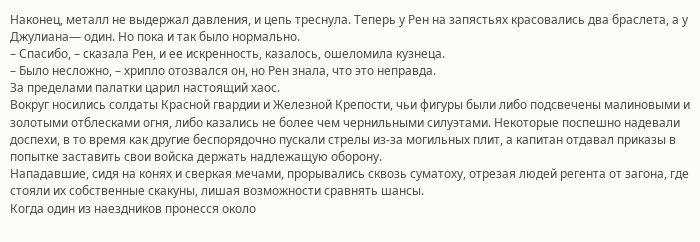Наконец, металл не выдержал давления, и цепь треснула. Теперь у Рен на запястьях красовались два браслета, а у Джулиана— один. Но пока и так было нормально.
– Спасибо, – сказала Рен, и ее искренность, казалось, ошеломила кузнеца.
– Было несложно, – хрипло отозвался он, но Рен знала, что это неправда.
За пределами палатки царил настоящий хаос.
Вокруг носились солдаты Красной гвардии и Железной Крепости, чьи фигуры были либо подсвечены малиновыми и золотыми отблесками огня, либо казались не более чем чернильными силуэтами. Некоторые поспешно надевали доспехи, в то время как другие беспорядочно пускали стрелы из-за могильных плит, а капитан отдавал приказы в попытке заставить свои войска держать надлежащую оборону.
Нападавшие, сидя на конях и сверкая мечами, прорывались сквозь суматоху, отрезая людей регента от загона, где стояли их собственные скакуны, лишая возможности сравнять шансы.
Когда один из наездников пронесся около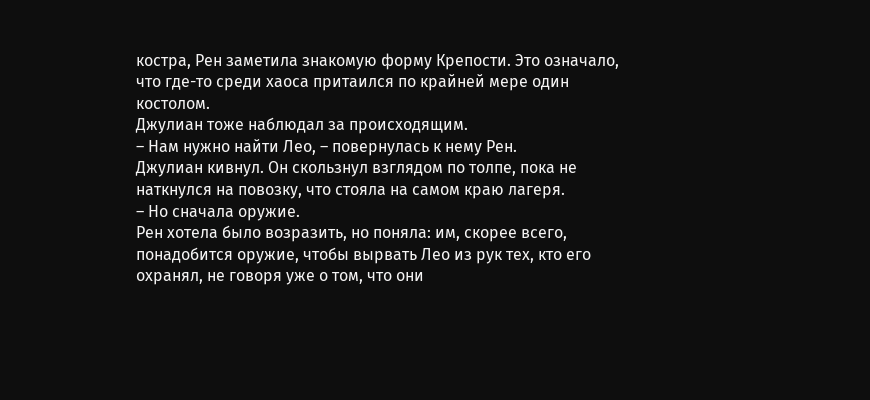костра, Рен заметила знакомую форму Крепости. Это означало, что где-то среди хаоса притаился по крайней мере один костолом.
Джулиан тоже наблюдал за происходящим.
– Нам нужно найти Лео, – повернулась к нему Рен.
Джулиан кивнул. Он скользнул взглядом по толпе, пока не наткнулся на повозку, что стояла на самом краю лагеря.
– Но сначала оружие.
Рен хотела было возразить, но поняла: им, скорее всего, понадобится оружие, чтобы вырвать Лео из рук тех, кто его охранял, не говоря уже о том, что они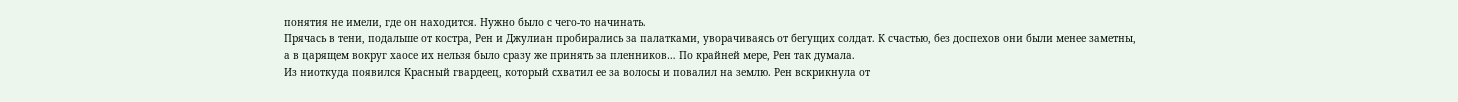понятия не имели, где он находится. Нужно было с чего-то начинать.
Прячась в тени, подальше от костра, Рен и Джулиан пробирались за палатками, уворачиваясь от бегущих солдат. К счастью, без доспехов они были менее заметны, а в царящем вокруг хаосе их нельзя было сразу же принять за пленников… По крайней мере, Рен так думала.
Из ниоткуда появился Красный гвардеец, который схватил ее за волосы и повалил на землю. Рен вскрикнула от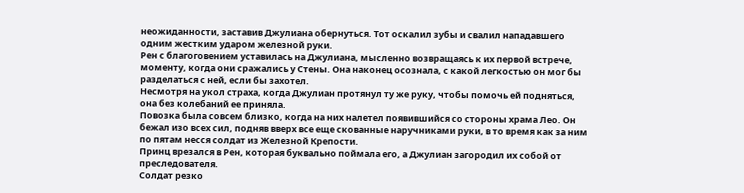неожиданности, заставив Джулиана обернуться. Тот оскалил зубы и свалил нападавшего одним жестким ударом железной руки.
Рен с благоговением уставилась на Джулиана, мысленно возвращаясь к их первой встрече, моменту, когда они сражались у Стены. Она наконец осознала, с какой легкостью он мог бы разделаться с ней, если бы захотел.
Несмотря на укол страха, когда Джулиан протянул ту же руку, чтобы помочь ей подняться, она без колебаний ее приняла.
Повозка была совсем близко, когда на них налетел появившийся со стороны храма Лео. Он бежал изо всех сил, подняв вверх все еще скованные наручниками руки, в то время как за ним по пятам несся солдат из Железной Крепости.
Принц врезался в Рен, которая буквально поймала его, а Джулиан загородил их собой от преследователя.
Солдат резко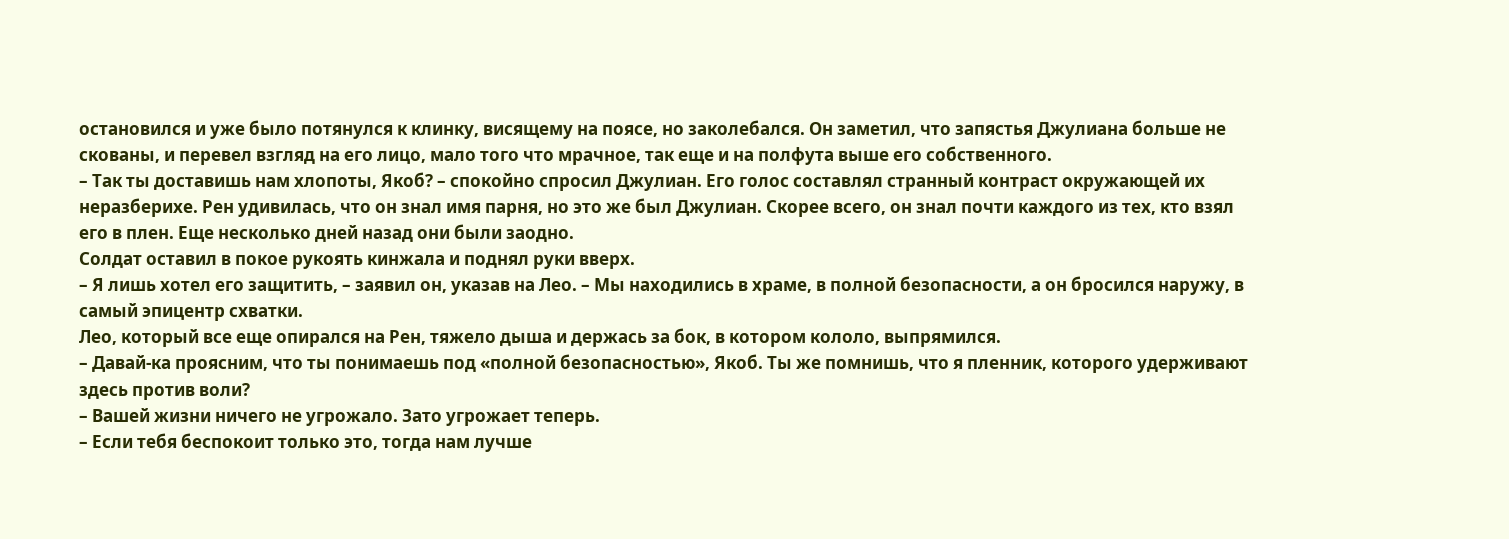остановился и уже было потянулся к клинку, висящему на поясе, но заколебался. Он заметил, что запястья Джулиана больше не скованы, и перевел взгляд на его лицо, мало того что мрачное, так еще и на полфута выше его собственного.
– Так ты доставишь нам хлопоты, Якоб? – спокойно спросил Джулиан. Его голос составлял странный контраст окружающей их неразберихе. Рен удивилась, что он знал имя парня, но это же был Джулиан. Скорее всего, он знал почти каждого из тех, кто взял его в плен. Еще несколько дней назад они были заодно.
Солдат оставил в покое рукоять кинжала и поднял руки вверх.
– Я лишь хотел его защитить, – заявил он, указав на Лео. – Мы находились в храме, в полной безопасности, а он бросился наружу, в самый эпицентр схватки.
Лео, который все еще опирался на Рен, тяжело дыша и держась за бок, в котором кололо, выпрямился.
– Давай-ка проясним, что ты понимаешь под «полной безопасностью», Якоб. Ты же помнишь, что я пленник, которого удерживают здесь против воли?
– Вашей жизни ничего не угрожало. Зато угрожает теперь.
– Если тебя беспокоит только это, тогда нам лучше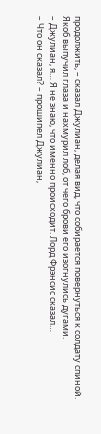продолжить, – сказал Джулиан, делая вид, что собирается повернуться к солдату спиной.
Якоб выпучил глаза и нахмурил лоб, от чего брови его изогнулись дугами.
– Джулиан, я… Я не знаю, что именно происходит. Лорд Фрэнсис сказал…
– Что он сказал? – прошипел Джулиан,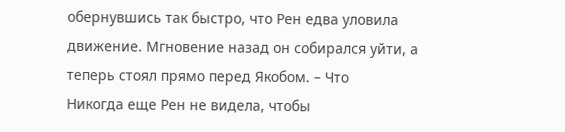обернувшись так быстро, что Рен едва уловила движение. Мгновение назад он собирался уйти, а теперь стоял прямо перед Якобом. – Что
Никогда еще Рен не видела, чтобы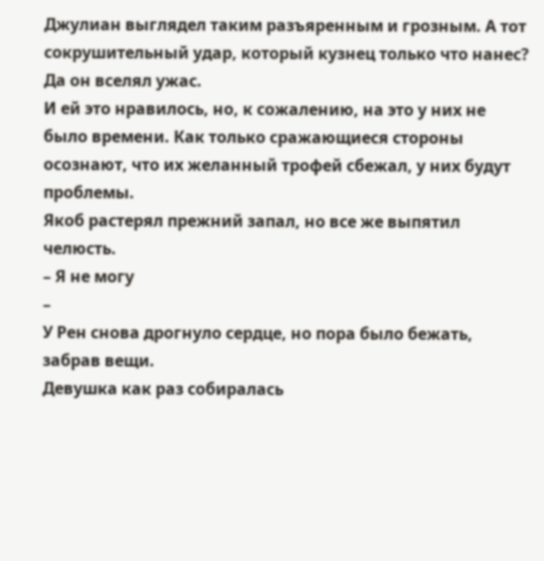Джулиан выглядел таким разъяренным и грозным. А тот сокрушительный удар, который кузнец только что нанес? Да он вселял ужас.
И ей это нравилось, но, к сожалению, на это у них не было времени. Как только сражающиеся стороны осознают, что их желанный трофей сбежал, у них будут проблемы.
Якоб растерял прежний запал, но все же выпятил челюсть.
– Я не могу
–
У Рен снова дрогнуло сердце, но пора было бежать, забрав вещи.
Девушка как раз собиралась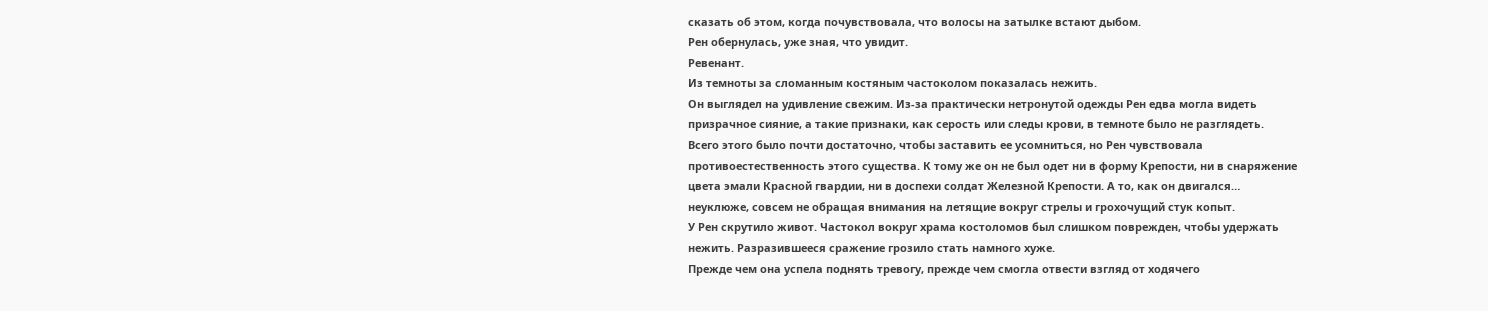сказать об этом, когда почувствовала, что волосы на затылке встают дыбом.
Рен обернулась, уже зная, что увидит.
Ревенант.
Из темноты за сломанным костяным частоколом показалась нежить.
Он выглядел на удивление свежим. Из-за практически нетронутой одежды Рен едва могла видеть призрачное сияние, а такие признаки, как серость или следы крови, в темноте было не разглядеть.
Всего этого было почти достаточно, чтобы заставить ее усомниться, но Рен чувствовала противоестественность этого существа. К тому же он не был одет ни в форму Крепости, ни в снаряжение цвета эмали Красной гвардии, ни в доспехи солдат Железной Крепости. А то, как он двигался… неуклюже, совсем не обращая внимания на летящие вокруг стрелы и грохочущий стук копыт.
У Рен скрутило живот. Частокол вокруг храма костоломов был слишком поврежден, чтобы удержать нежить. Разразившееся сражение грозило стать намного хуже.
Прежде чем она успела поднять тревогу, прежде чем смогла отвести взгляд от ходячего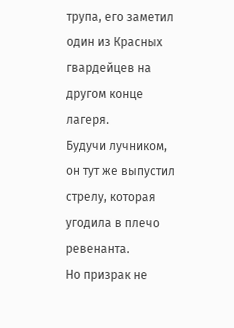трупа, его заметил один из Красных гвардейцев на другом конце лагеря.
Будучи лучником, он тут же выпустил стрелу, которая угодила в плечо ревенанта.
Но призрак не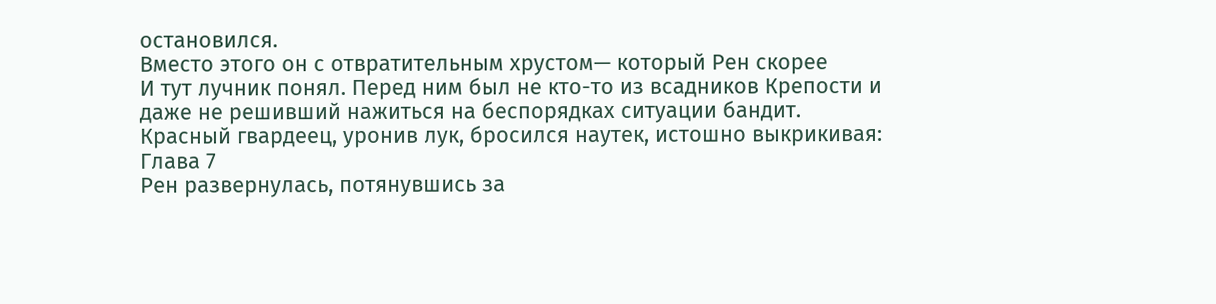остановился.
Вместо этого он с отвратительным хрустом— который Рен скорее
И тут лучник понял. Перед ним был не кто-то из всадников Крепости и даже не решивший нажиться на беспорядках ситуации бандит.
Красный гвардеец, уронив лук, бросился наутек, истошно выкрикивая:
Глава 7
Рен развернулась, потянувшись за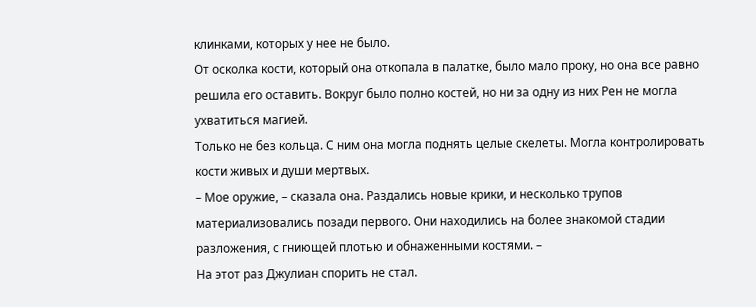клинками, которых у нее не было.
От осколка кости, который она откопала в палатке, было мало проку, но она все равно решила его оставить. Вокруг было полно костей, но ни за одну из них Рен не могла ухватиться магией.
Только не без кольца. С ним она могла поднять целые скелеты. Могла контролировать кости живых и души мертвых.
– Мое оружие, – сказала она. Раздались новые крики, и несколько трупов материализовались позади первого. Они находились на более знакомой стадии разложения, с гниющей плотью и обнаженными костями. –
На этот раз Джулиан спорить не стал.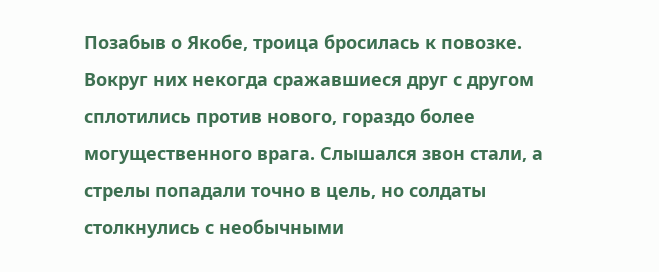Позабыв о Якобе, троица бросилась к повозке.
Вокруг них некогда сражавшиеся друг с другом сплотились против нового, гораздо более могущественного врага. Слышался звон стали, а стрелы попадали точно в цель, но солдаты столкнулись с необычными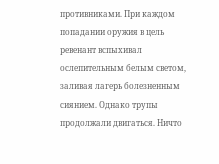противниками. При каждом попадании оружия в цель ревенант вспыхивал ослепительным белым светом, заливая лагерь болезненным сиянием. Однако трупы продолжали двигаться. Ничто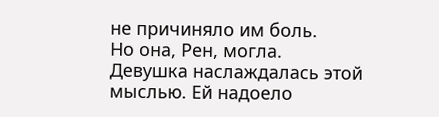не причиняло им боль.
Но она, Рен, могла.
Девушка наслаждалась этой мыслью. Ей надоело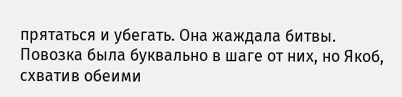прятаться и убегать. Она жаждала битвы.
Повозка была буквально в шаге от них, но Якоб, схватив обеими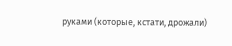руками (которые, кстати, дрожали)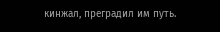кинжал, преградил им путь.